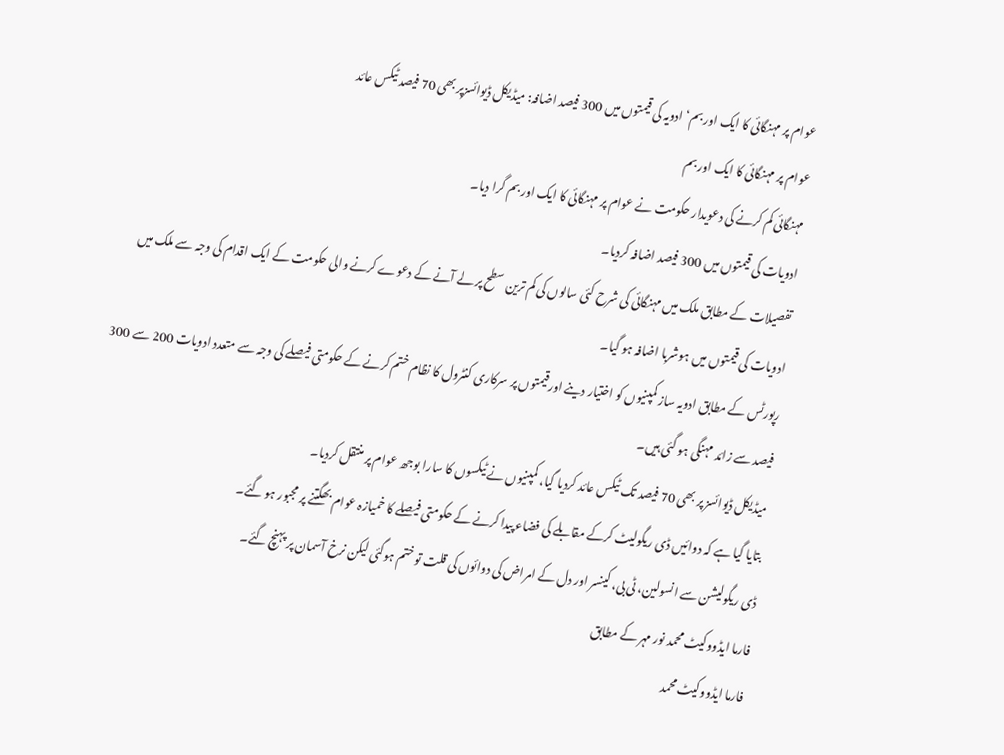عوام پر مہنگائی کا ایک اور بم‘ ادویہ کی قیمتوں میں 300 فیصد اضافہ: میڈیکل ڈیوائسزپر بھی 70 فیصد ٹیکس عائد
عوام پر مہنگائی کا ایک اور بم
مہنگائی کم کرنے کی دعویدار حکومت نے عوام پر مہنگائی کا ایک اور بم گرا دیا۔
ادویات کی قیمتوں میں 300 فیصد اضافہ کردیا۔
تفصیلات کے مطابق ملک میں مہنگائی کی شرح کئی سالوں کی کم ترین سطح پر لے آنے کے دعوے کرنے والی حکومت کے ایک اقدام کی وجہ سے ملک میں ادویات کی قیمتوں میں ہوشربا اضافہ ہو گیا۔
رپورٹس کے مطابق ادویہ ساز کمپنیوں کو اختیار دینے اورقیمتوں پر سرکاری کنٹرول کا نظام ختم کرنے کے حکومتی فیصلے کی وجہ سے متعدد ادویات 200 سے 300 فیصد سے زائد مہنگی ہو گئی ہیں۔
میڈیکل ڈیوائسز پر بھی 70 فیصد تک ٹیکس عائد کردیا گیا، کمپنیوں نے ٹیکسوں کا سارا بوجھ عوام پر منتقل کردیا۔
بتایا گیا ہے کہ دوائیں ڈی ریگولیٹ کرکے مقابلے کی فضاء پیدا کرنے کے حکومتی فیصلے کا خمیازہ عوام بھگتنے پر مجبور ہو گئے۔
ڈی ریگولیشن سے انسولین، ٹی بی، کینسر اور دل کے امراض کی دوائوں کی قلت تو ختم ہوگئی لیکن نرخ آسمان پر پہنچ گئے۔
فارما ایڈووکیٹ محمد نور مہر کے مطابق
فارما ایڈووکیٹ محمد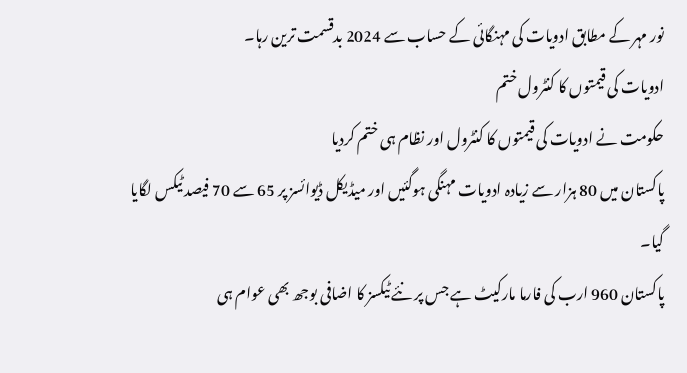نور مہر کے مطابق ادویات کی مہنگائی کے حساب سے 2024 بدقسمت ترین رہا۔
ادویات کی قیمتوں کا کنٹرول ختم
حکومت نے ادویات کی قیمتوں کا کنٹرول اور نظام ہی ختم کردیا
پاکستان میں 80 ہزار سے زیادہ ادویات مہنگی ہوگئیں اور میڈیکل ڈیوائسز پر 65 سے 70 فیصد ٹیکس لگایا گیا۔
پاکستان 960 ارب کی فارما مارکیٹ ہے جس پر نئے ٹیکسز کا اضافی بوجھ بھی عوام ہی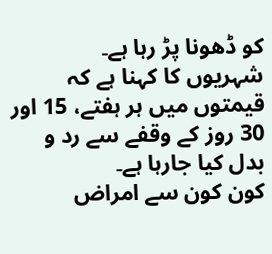کو ڈھونا پڑ رہا ہے۔
شہریوں کا کہنا ہے کہ قیمتوں میں ہر ہفتے، 15 اور 30 روز کے وقفے سے رد و بدل کیا جارہا ہے۔
کون کون سے امراض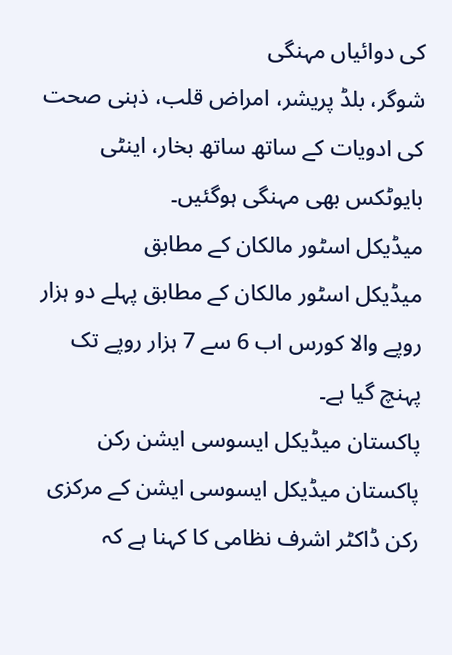کی دوائیاں مہنگی
شوگر، بلڈ پریشر، امراض قلب، ذہنی صحت کی ادویات کے ساتھ ساتھ بخار، اینٹی بایوٹکس بھی مہنگی ہوگئیں۔
میڈیکل اسٹور مالکان کے مطابق
میڈیکل اسٹور مالکان کے مطابق پہلے دو ہزار روپے والا کورس اب 6 سے 7 ہزار روپے تک پہنچ گیا ہے۔
پاکستان میڈیکل ایسوسی ایشن رکن
پاکستان میڈیکل ایسوسی ایشن کے مرکزی رکن ڈاکٹر اشرف نظامی کا کہنا ہے کہ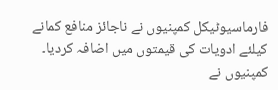فارماسیوٹیکل کمپنیوں نے ناجائز منافع کمانے کیلئے ادویات کی قیمتوں میں اضافہ کردیا۔
کمپنیوں نے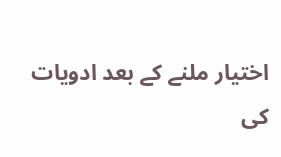اختیار ملنے کے بعد ادویات کی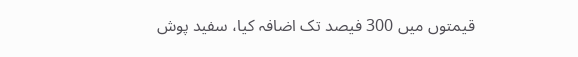قیمتوں میں 300 فیصد تک اضافہ کیا، سفید پوش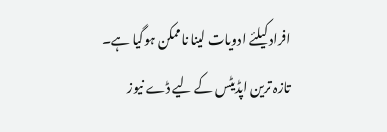افراد کیلئے ادویات لینا ناممکن ہوگیا ہے۔
تازہ ترین اپڈیٹس کے لیے ڈے نیوز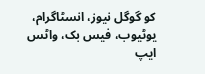کو گوگل نیوز، انسٹاگرام، یوٹیوب، فیس بک، واٹس ایپ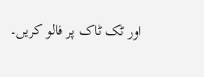اور ٹک ٹاک پر فالو کریں۔